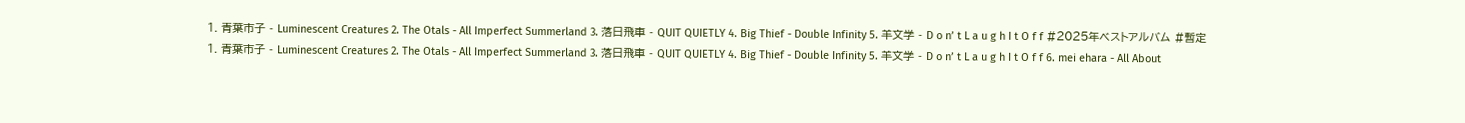1. 青葉市子 - Luminescent Creatures 2. The Otals - All Imperfect Summerland 3. 落日飛車 - QUIT QUIETLY 4. Big Thief - Double Infinity 5. 羊文学 - D o n’ t L a u g h I t O f f #2025年ベストアルバム #暫定
1. 青葉市子 - Luminescent Creatures 2. The Otals - All Imperfect Summerland 3. 落日飛車 - QUIT QUIETLY 4. Big Thief - Double Infinity 5. 羊文学 - D o n’ t L a u g h I t O f f 6. mei ehara - All About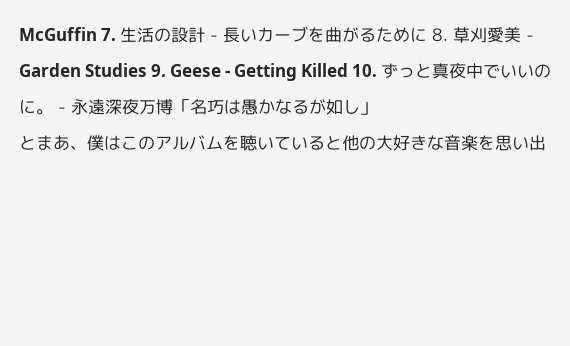McGuffin 7. 生活の設計 - 長いカーブを曲がるために 8. 草刈愛美 - Garden Studies 9. Geese - Getting Killed 10. ずっと真夜中でいいのに。 - 永遠深夜万博「名巧は愚かなるが如し」
とまあ、僕はこのアルバムを聴いていると他の大好きな音楽を思い出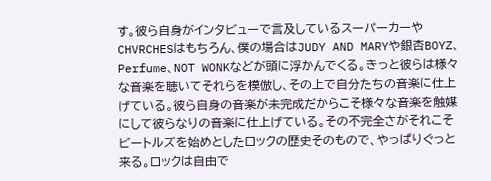す。彼ら自身がインタビューで言及しているスーパーカーやCHVRCHESはもちろん、僕の場合はJUDY AND MARYや銀杏BOYZ、Perfume、NOT WONKなどが頭に浮かんでくる。きっと彼らは様々な音楽を聴いてそれらを模倣し、その上で自分たちの音楽に仕上げている。彼ら自身の音楽が未完成だからこそ様々な音楽を触媒にして彼らなりの音楽に仕上げている。その不完全さがそれこそビートルズを始めとしたロックの歴史そのもので、やっぱりぐっと来る。ロックは自由で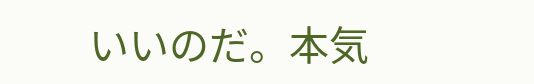いいのだ。本気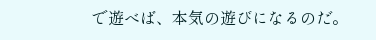で遊べば、本気の遊びになるのだ。